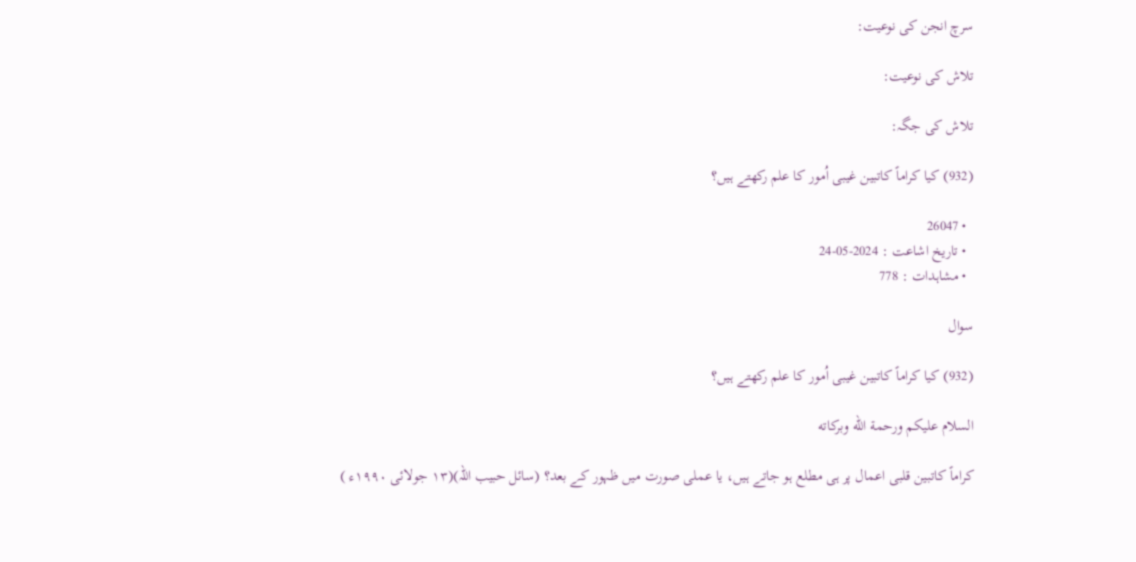سرچ انجن کی نوعیت:

تلاش کی نوعیت:

تلاش کی جگہ:

(932) کیا کراماً کاتبین غیبی اُمور کا علم رکھتے ہیں؟

  • 26047
  • تاریخ اشاعت : 2024-05-24
  • مشاہدات : 778

سوال

(932) کیا کراماً کاتبین غیبی اُمور کا علم رکھتے ہیں؟

السلام عليكم ورحمة الله وبركاته

کراماً کاتبین قلبی اعمال پر ہی مطلع ہو جاتے ہیں، یا عملی صورت میں ظہور کے بعد؟ (سائل حبیب اللہ)(۱۳ جولائی ۱۹۹۰ء )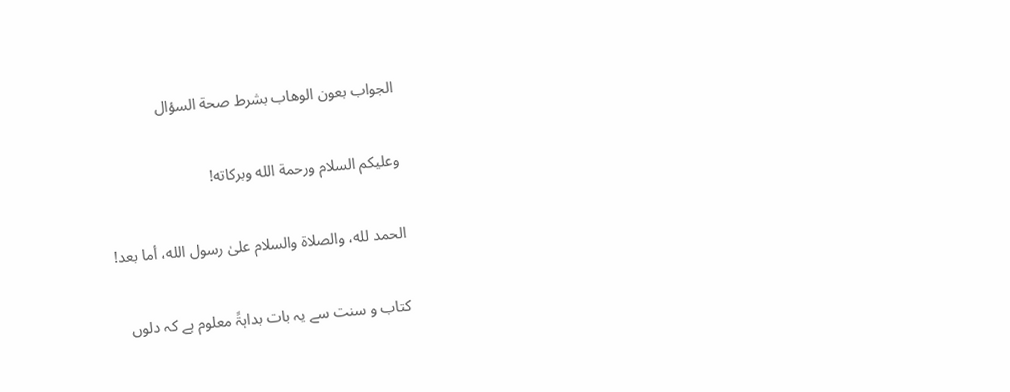الجواب بعون الوهاب بشرط صحة السؤال

وعلیکم السلام ورحمة الله وبرکاته!

الحمد لله، والصلاة والسلام علىٰ رسول الله، أما بعد!

کتاب و سنت سے یہ بات بداہۃً معلوم ہے کہ دلوں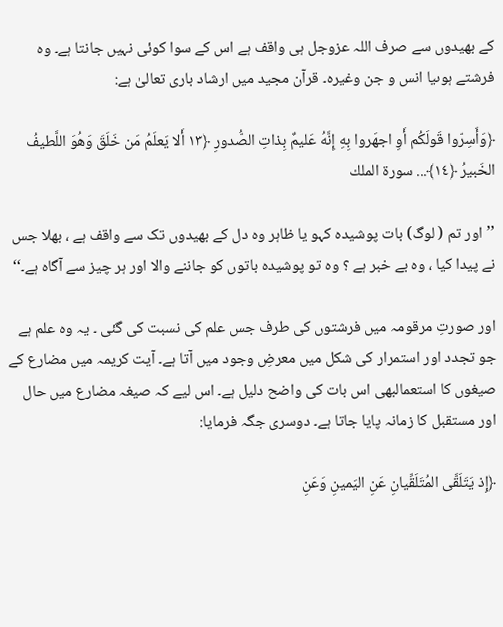کے بھیدوں سے صرف اللہ عزوجل ہی واقف ہے اس کے سوا کوئی نہیں جانتا ہے۔ وہ فرشتے ہوںیا انس و جن وغیرہ۔ قرآن مجید میں ارشاد باری تعالیٰ ہے:

﴿وَأَسِرّوا قَولَكُم أَوِ اجهَروا بِهِ إِنَّهُ عَليمٌ بِذاتِ الصُّدورِ ﴿١٣ أَلا يَعلَمُ مَن خَلَقَ وَهُوَ اللَّطيفُ الخَبيرُ ﴿١٤﴾... سورة الملك

’’اور تم ( لوگ) بات پوشیدہ کہو یا ظاہر وہ دل کے بھیدوں تک سے واقف ہے ، بھلا جس نے پیدا کیا ، وہ بے خبر ہے ؟ وہ تو پوشیدہ باتوں کو جاننے والا اور ہر چیز سے آگاہ ہے۔‘‘

اور صورتِ مرقومہ میں فرشتوں کی طرف جس علم کی نسبت کی گئی ۔ یہ وہ علم ہے جو تجدد اور استمرار کی شکل میں معرضِ وجود میں آتا ہے۔ آیت کریمہ میں مضارع کے صیغوں کا استعمالبھی اس بات کی واضح دلیل ہے۔ اس لیے کہ صیغہ مضارع میں حال اور مستقبل کا زمانہ پایا جاتا ہے۔ دوسری جگہ فرمایا:

﴿إِذ يَتَلَقَّى المُتَلَقِّيانِ عَنِ اليَمينِ وَعَنِ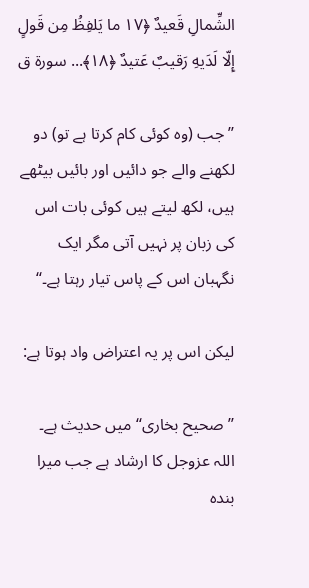الشِّمالِ قَعيدٌ ﴿١٧ ما يَلفِظُ مِن قَولٍ إِلّا لَدَيهِ رَقيبٌ عَتيدٌ ﴿١٨﴾... سورة ق

’’جب (وہ کوئی کام کرتا ہے تو) دو لکھنے والے جو دائیں اور بائیں بیٹھے ہیں، لکھ لیتے ہیں کوئی بات اس کی زبان پر نہیں آتی مگر ایک نگہبان اس کے پاس تیار رہتا ہے۔‘‘

لیکن اس پر یہ اعتراض واد ہوتا ہے:

’’صحیح بخاری‘‘ میں حدیث ہے۔ اللہ عزوجل کا ارشاد ہے جب میرا بندہ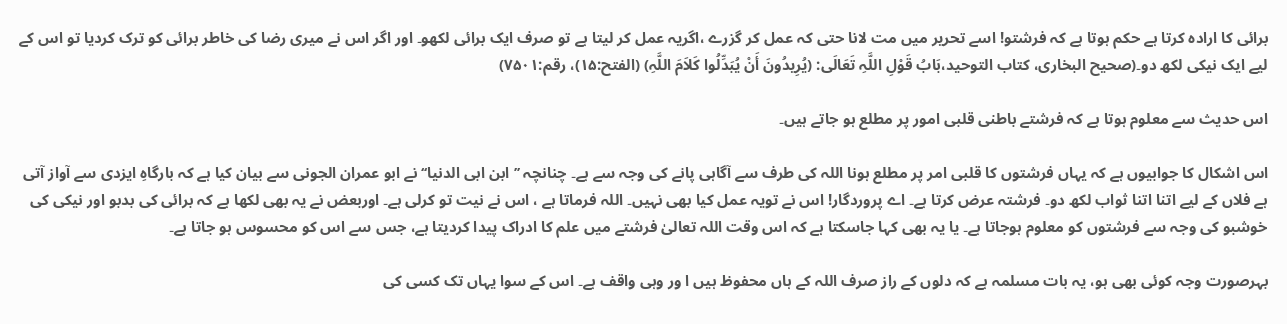برائی کا ارادہ کرتا ہے حکم ہوتا ہے کہ فرشتو! اسے تحریر میں مت لانا حتی کہ عمل کر گزرے ،اگریہ عمل کر لیتا ہے تو صرف ایک برائی لکھو۔ اور اگر اس نے میری رضا کی خاطر برائی کو ترک کردیا تو اس کے لیے ایک نیکی لکھ دو۔(صحیح البخاری، کتاب التوحید،بَابُ قَوْلِ اللَّہِ تَعَالَی: (یُرِیدُونَ أَنْ یُبَدِّلُوا کَلاَمَ اللَّہِ) (الفتح:۱۵)، رقم:۷۵۰۱)

اس حدیث سے معلوم ہوتا ہے کہ فرشتے باطنی قلبی امور پر مطلع ہو جاتے ہیں۔

اس اشکال کا جوابیوں ہے کہ یہاں فرشتوں کا قلبی امر پر مطلع ہونا اللہ کی طرف سے آگاہی پانے کی وجہ سے ہے۔ چنانچہ ’’ابن ابی الدنیا‘‘ نے ابو عمران الجونی سے بیان کیا ہے کہ بارگاہِ ایزدی سے آواز آتی ہے فلاں کے لیے اتنا اتنا ثواب لکھ دو۔ فرشتہ عرض کرتا ہے۔ اے پروردگار! اس نے تویہ عمل کیا بھی نہیں۔ اللہ فرماتا ہے ، اس نے نیت تو کرلی ہے۔ اوربعض نے یہ بھی لکھا ہے کہ برائی کی بدبو اور نیکی کی خوشبو کی وجہ سے فرشتوں کو معلوم ہوجاتا ہے۔ یا یہ بھی کہا جاسکتا ہے کہ اس وقت اللہ تعالیٰ فرشتے میں علم کا ادراک پیدا کردیتا ہے، جس سے اس کو محسوس ہو جاتا ہے۔

بہرصورت وجہ کوئی بھی ہو، یہ بات مسلمہ ہے کہ دلوں کے راز صرف اللہ کے ہاں محفوظ ہیں ا ور وہی واقف ہے۔ اس کے سوا یہاں تک کسی کی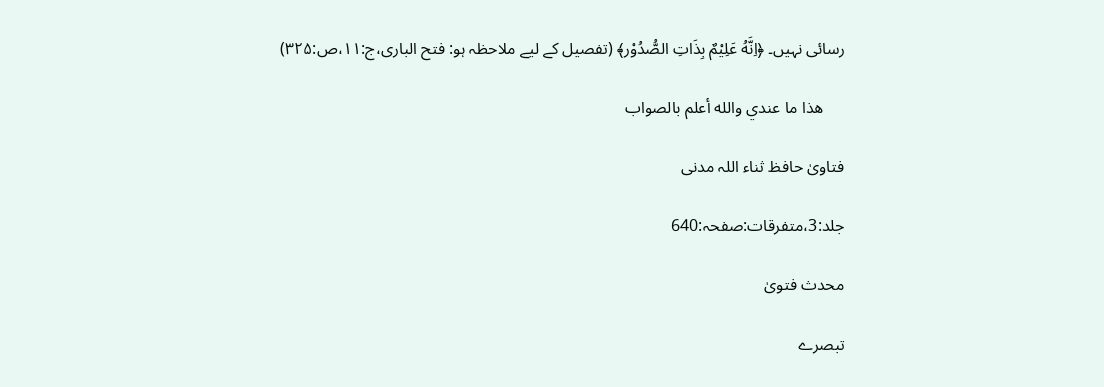رسائی نہیں۔ ﴿اِنَّهُ عَلِیْمٌ بِذَاتِ الصُّدُوْر﴾ (تفصیل کے لیے ملاحظہ ہو: فتح الباری،ج:۱۱،ص:۳۲۵)

     ھذا ما عندي والله أعلم بالصواب

فتاویٰ حافظ ثناء اللہ مدنی

جلد:3،متفرقات:صفحہ:640

محدث فتویٰ

تبصرے